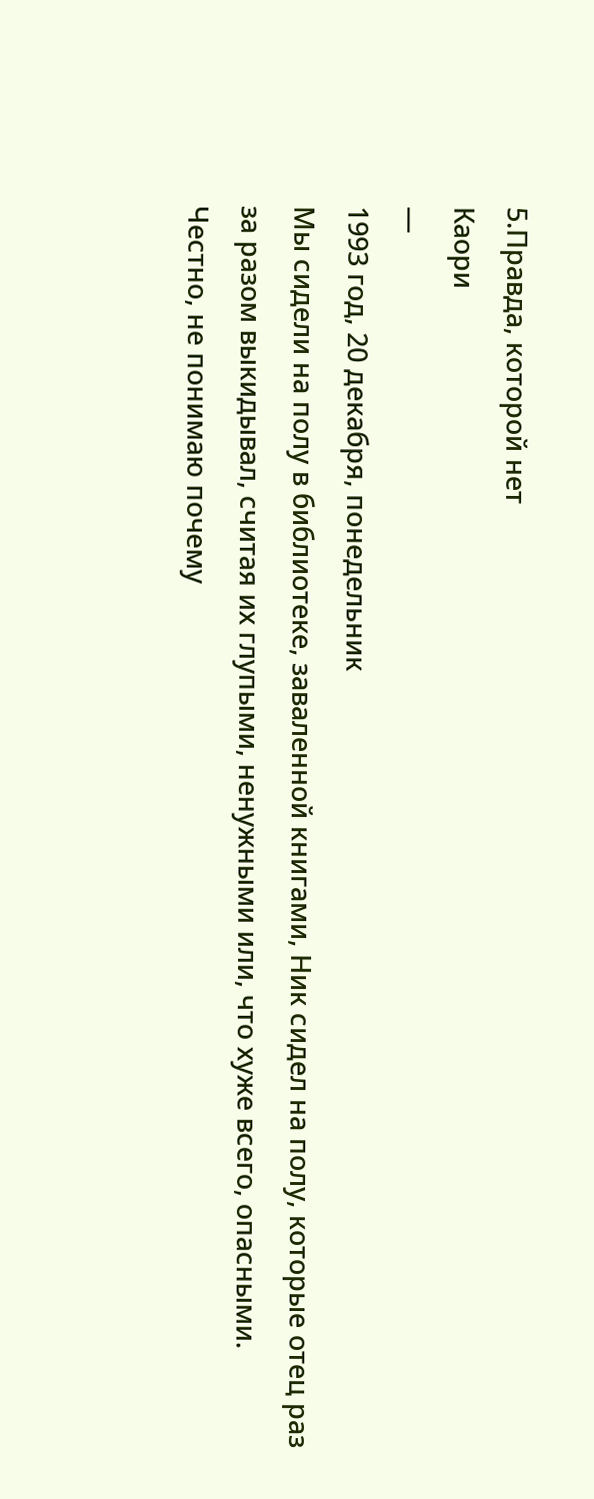5.Правда, которой нет
Каори
—
1993 год, 20 декабря, понедельник
Мы сидели на полу в библиотеке, заваленной книгами, Ник сидел на полу, которые отец раз за разом выкидывал, считая их глупыми, ненужными или, что хуже всего, опасными.
Честно, не понимаю почему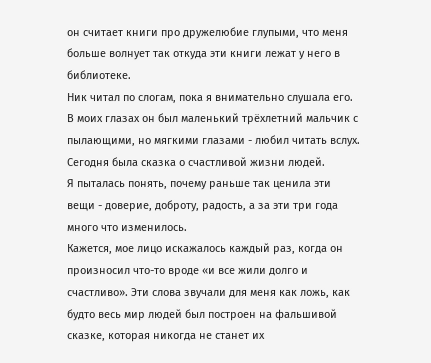он считает книги про дружелюбие глупыми, что меня больше волнует так откуда эти книги лежат у него в библиотеке.
Ник читал по слогам, пока я внимательно слушала его. В моих глазах он был маленький трёхлетний мальчик с пылающими, но мягкими глазами - любил читать вслух. Сегодня была сказка о счастливой жизни людей.
Я пыталась понять, почему раньше так ценила эти вещи - доверие, доброту, радость, а за эти три года много что изменилось.
Кажется, мое лицо искажалось каждый раз, когда он произносил что-то вроде «и все жили долго и счастливо». Эти слова звучали для меня как ложь, как будто весь мир людей был построен на фальшивой сказке, которая никогда не станет их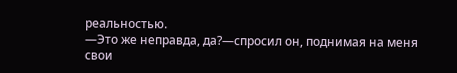реальностью.
—Это же неправда, да?—спросил он, поднимая на меня свои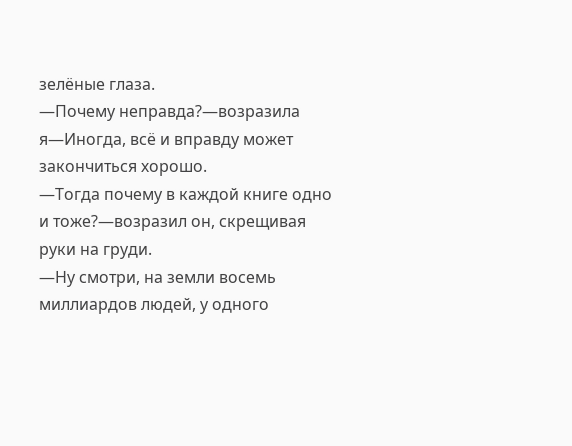зелёные глаза.
—Почему неправда?—возразила я—Иногда, всё и вправду может закончиться хорошо.
—Тогда почему в каждой книге одно и тоже?—возразил он, скрещивая руки на груди.
—Ну смотри, на земли восемь миллиардов людей, у одного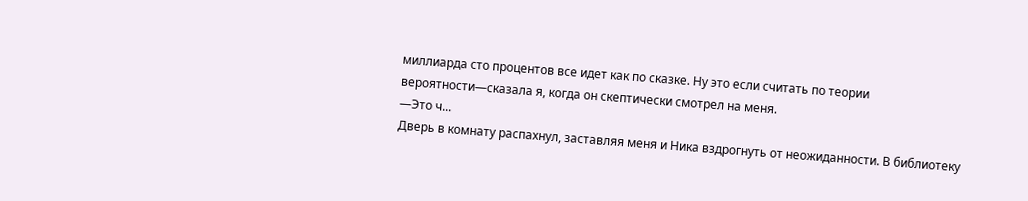миллиарда сто процентов все идет как по сказке. Ну это если считать по теории вероятности—сказала я, когда он скептически смотрел на меня.
—Это ч...
Дверь в комнату распахнул, заставляя меня и Ника вздрогнуть от неожиданности. В библиотеку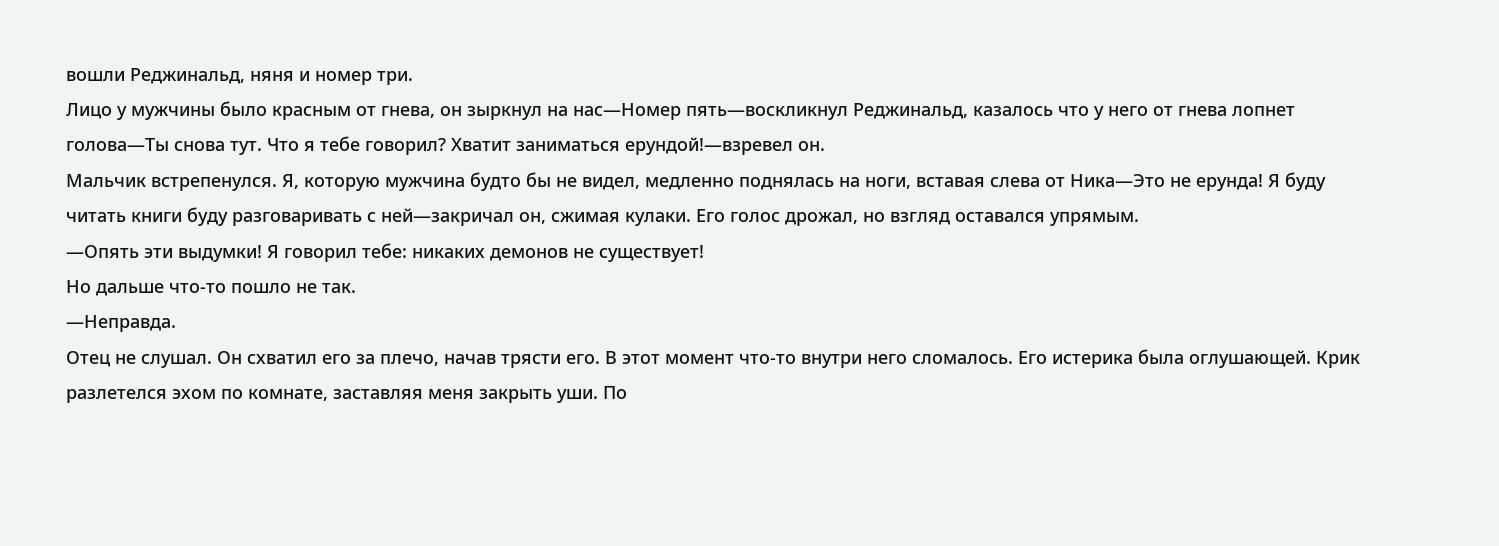вошли Реджинальд, няня и номер три.
Лицо у мужчины было красным от гнева, он зыркнул на нас—Номер пять—воскликнул Реджинальд, казалось что у него от гнева лопнет голова—Ты снова тут. Что я тебе говорил? Хватит заниматься ерундой!—взревел он.
Мальчик встрепенулся. Я, которую мужчина будто бы не видел, медленно поднялась на ноги, вставая слева от Ника—Это не ерунда! Я буду читать книги буду разговаривать с ней—закричал он, сжимая кулаки. Его голос дрожал, но взгляд оставался упрямым.
—Опять эти выдумки! Я говорил тебе: никаких демонов не существует!
Но дальше что-то пошло не так.
—Неправда.
Отец не слушал. Он схватил его за плечо, начав трясти его. В этот момент что-то внутри него сломалось. Его истерика была оглушающей. Крик разлетелся эхом по комнате, заставляя меня закрыть уши. По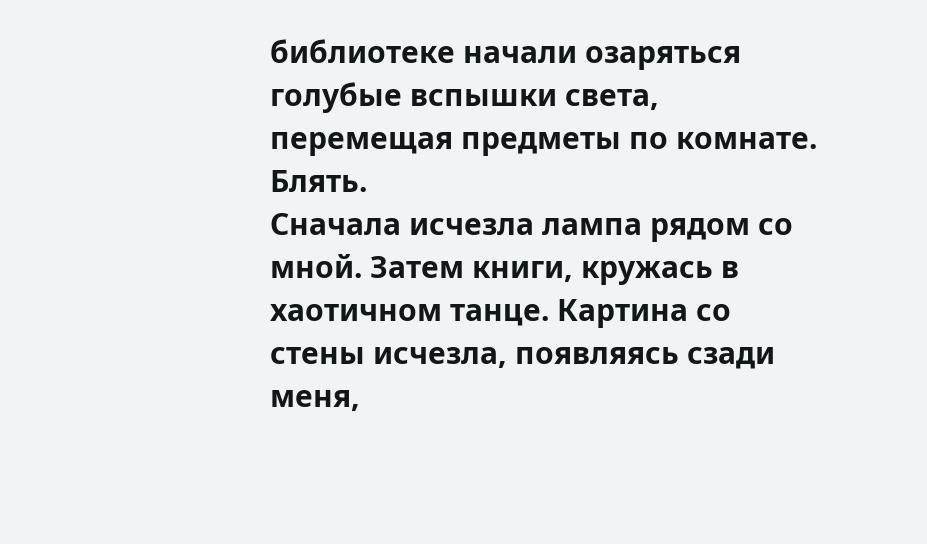библиотеке начали озаряться голубые вспышки света, перемещая предметы по комнате.
Блять.
Сначала исчезла лампа рядом со мной. Затем книги, кружась в хаотичном танце. Картина со стены исчезла, появляясь сзади меня,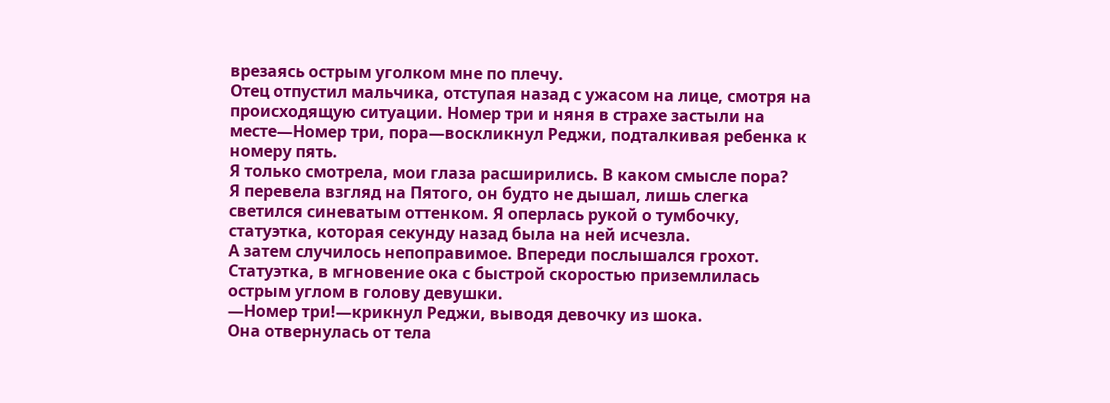врезаясь острым уголком мне по плечу.
Отец отпустил мальчика, отступая назад с ужасом на лице, смотря на происходящую ситуации. Номер три и няня в страхе застыли на месте—Номер три, пора—воскликнул Реджи, подталкивая ребенка к номеру пять.
Я только смотрела, мои глаза расширились. В каком смысле пора?
Я перевела взгляд на Пятого, он будто не дышал, лишь слегка светился синеватым оттенком. Я оперлась рукой о тумбочку, статуэтка, которая секунду назад была на ней исчезла.
А затем случилось непоправимое. Впереди послышался грохот. Статуэтка, в мгновение ока с быстрой скоростью приземлилась острым углом в голову девушки.
—Номер три!—крикнул Реджи, выводя девочку из шока.
Она отвернулась от тела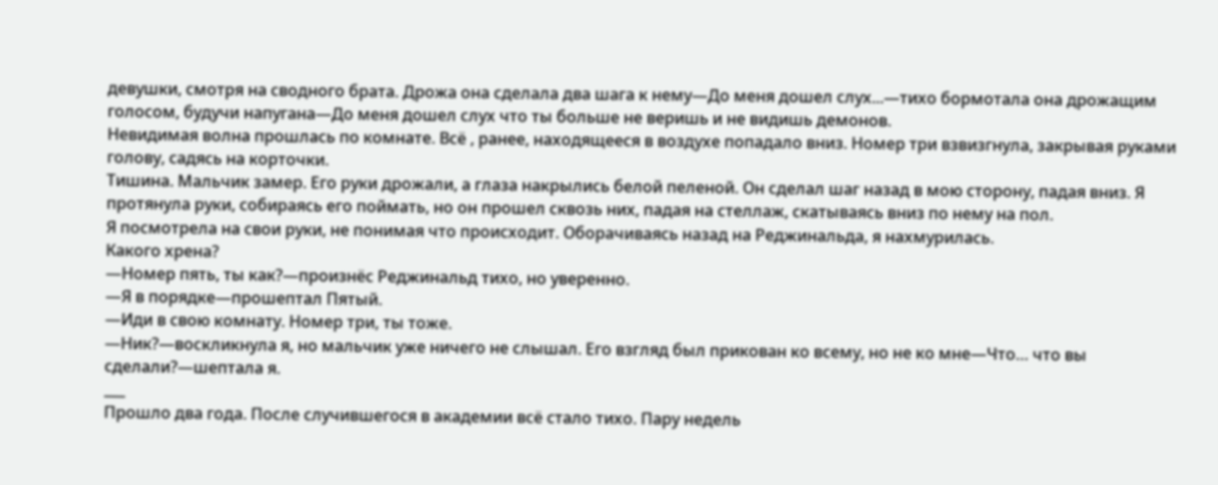девушки, смотря на сводного брата. Дрожа она сделала два шага к нему—До меня дошел слух...—тихо бормотала она дрожащим голосом, будучи напугана—До меня дошел слух что ты больше не веришь и не видишь демонов.
Невидимая волна прошлась по комнате. Всё , ранее, находящееся в воздухе попадало вниз. Номер три взвизгнула, закрывая руками голову, садясь на корточки.
Тишина. Мальчик замер. Его руки дрожали, а глаза накрылись белой пеленой. Он сделал шаг назад в мою сторону, падая вниз. Я протянула руки, собираясь его поймать, но он прошел сквозь них, падая на стеллаж, скатываясь вниз по нему на пол.
Я посмотрела на свои руки, не понимая что происходит. Оборачиваясь назад на Реджинальда, я нахмурилась.
Какого хрена?
—Номер пять, ты как?—произнёс Реджинальд тихо, но уверенно.
—Я в порядке—прошептал Пятый.
—Иди в свою комнату. Номер три, ты тоже.
—Ник?—воскликнула я, но мальчик уже ничего не слышал. Его взгляд был прикован ко всему, но не ко мне—Что… что вы сделали?—шептала я.
___
Прошло два года. После случившегося в академии всё стало тихо. Пару недель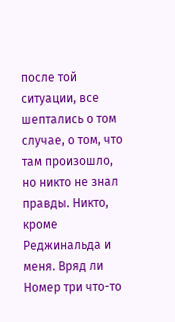после той ситуации, все шептались о том случае, о том, что там произошло, но никто не знал правды. Никто, кроме Реджинальда и меня. Вряд ли Номер три что-то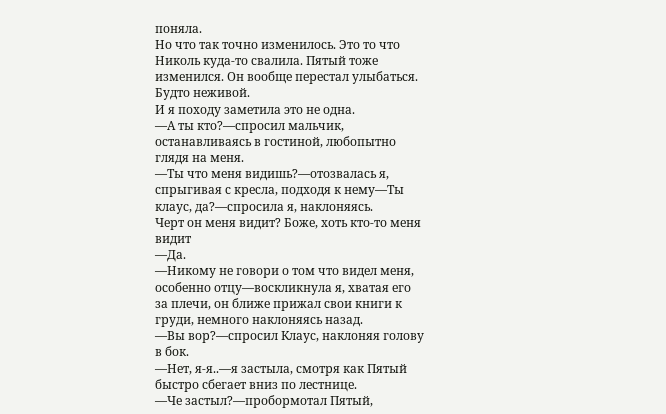поняла.
Но что так точно изменилось. Это то что Николь куда-то свалила. Пятый тоже изменился. Он вообще перестал улыбаться. Будто неживой.
И я походу заметила это не одна.
—А ты кто?—спросил мальчик, останавливаясь в гостиной, любопытно глядя на меня.
—Ты что меня видишь?—отозвалась я, спрыгивая с кресла, подходя к нему—Ты клаус, да?—спросила я, наклоняясь.
Черт он меня видит? Боже, хоть кто-то меня видит
—Да.
—Никому не говори о том что видел меня, особенно отцу—воскликнула я, хватая его за плечи, он ближе прижал свои книги к груди, немного наклоняясь назад.
—Вы вор?—спросил Клаус, наклоняя голову в бок.
—Нет, я-я..—я застыла, смотря как Пятый быстро сбегает вниз по лестнице.
—Че застыл?—пробормотал Пятый,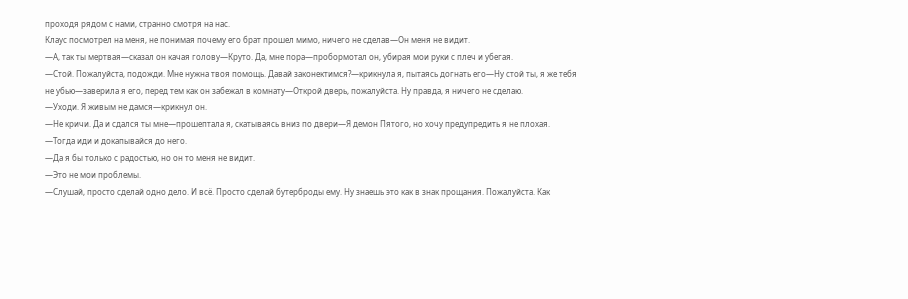проходя рядом с нами, странно смотря на нас.
Клаус посмотрел на меня, не понимая почему его брат прошел мимо, ничего не сделав—Он меня не видит.
—А, так ты мертвая—сказал он качая голову—Круто. Да, мне пора—пробормотал он, убирая мои руки с плеч и убегая.
—Стой. Пожалуйста, подожди. Мне нужна твоя помощь. Давай законектимся?—крикнула я, пытаясь догнать его—Ну стой ты, я же тебя не убью—заверила я его, перед тем как он забежал в комнату—Открой дверь, пожалуйста. Ну правда, я ничего не сделаю.
—Уходи. Я живым не дамся—крикнул он.
—Не кричи. Да и сдался ты мне—прошептала я, скатываясь вниз по двери—Я демон Пятого, но хочу предупредить я не плохая.
—Тогда иди и докапывайся до него.
—Да я бы только с радостью, но он то меня не видит.
—Это не мои проблемы.
—Слушай, просто сделай одно дело. И всё. Просто сделай бутерброды ему. Ну знаешь это как в знак прощания. Пожалуйста. Как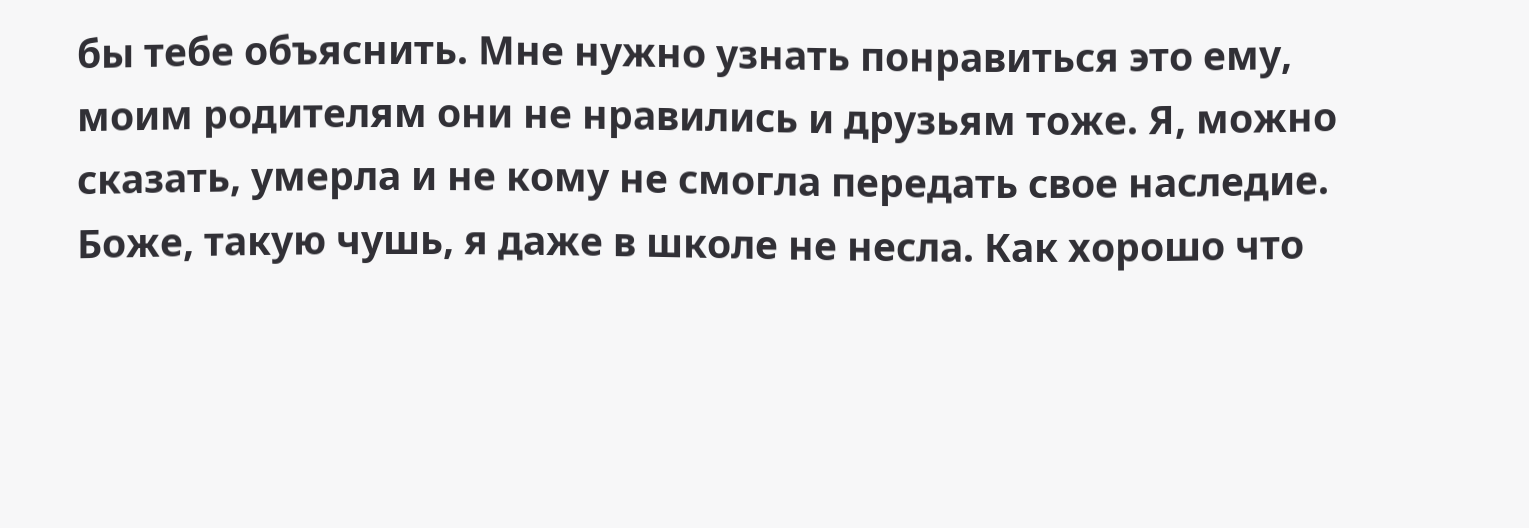бы тебе объяснить. Мне нужно узнать понравиться это ему, моим родителям они не нравились и друзьям тоже. Я, можно сказать, умерла и не кому не смогла передать свое наследие.
Боже, такую чушь, я даже в школе не несла. Как хорошо что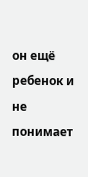он ещё ребенок и не понимает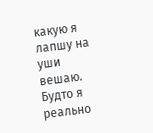какую я лапшу на уши вешаю. Будто я реально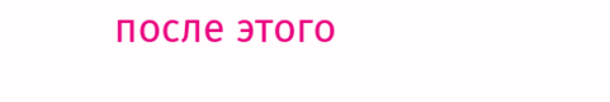после этого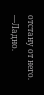отстану от него.
—Ладно.